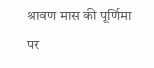श्रावण मास की पूर्णिमा पर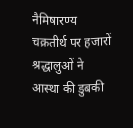नैमिषारण्य चक्रतीर्थ पर हजारों श्रद्धालुओं ने आस्था की डुबकी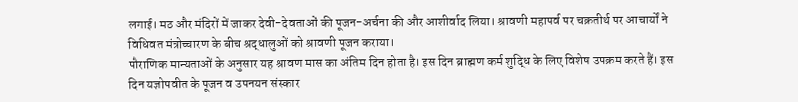लगाई। मठ और मंदिरों में जाकर देवी-देवताओं की पूजन-अर्चना की और आशीर्वाद लिया। श्रावणी महापर्व पर चक्रतीर्थ पर आचार्यों ने विधिवत मंत्रोच्चारण के बीच श्रद्धालुओं को श्रावणी पूजन कराया।
पौराणिक मान्यताओं के अनुसार यह श्रावण मास का अंतिम दिन होता है। इस दिन ब्राह्मण कर्म शुद्धि के लिए विशेष उपक्रम करते हैं। इस दिन यज्ञोपवीत के पूजन व उपनयन संस्कार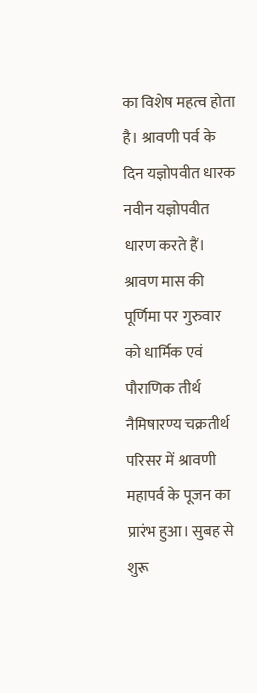का विशेष महत्व होता है। श्रावणी पर्व के दिन यज्ञोपवीत धारक नवीन यज्ञोपवीत धारण करते हैं।
श्रावण मास की पूर्णिमा पर गुरुवार को धार्मिक एवं पौराणिक तीर्थ नैमिषारण्य चक्रतीर्थ परिसर में श्रावणी महापर्व के पूजन का प्रारंभ हुआ। सुबह से शुरू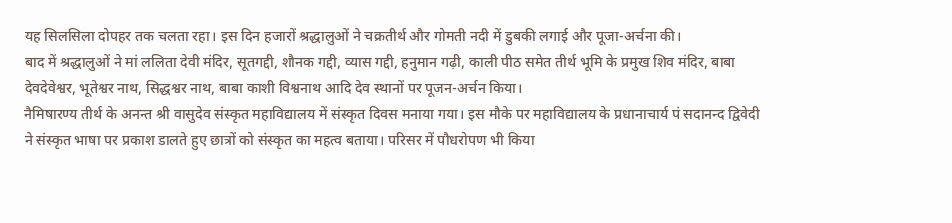यह सिलसिला दोपहर तक चलता रहा। इस दिन हजारों श्रद्धालुओं ने चक्रतीर्थ और गोमती नदी में डुबकी लगाई और पूजा-अर्चना की।
बाद में श्रद्धालुओं ने मां ललिता देवी मंदिर, सूतगद्दी, शौनक गद्दी, व्यास गद्दी, हनुमान गढ़ी, काली पीठ समेत तीर्थ भूमि के प्रमुख शिव मंदिर, बाबा देवदेवेश्वर, भूतेश्वर नाथ, सिद्धश्वर नाथ, बाबा काशी विश्वनाथ आदि देव स्थानों पर पूजन-अर्चन किया।
नैमिषारण्य तीर्थ के अनन्त श्री वासुदेव संस्कृत महाविद्यालय में संस्कृत दिवस मनाया गया। इस मौके पर महाविद्यालय के प्रधानाचार्य पं सदानन्द द्विवेदी ने संस्कृत भाषा पर प्रकाश डालते हुए छात्रों को संस्कृत का महत्व बताया। परिसर में पौधरोपण भी किया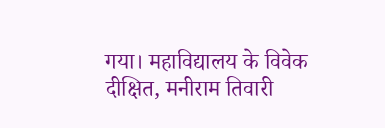गया। महाविद्यालय के विवेक दीक्षित, मनीराम तिवारी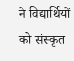ने विद्यार्थियों को संस्कृत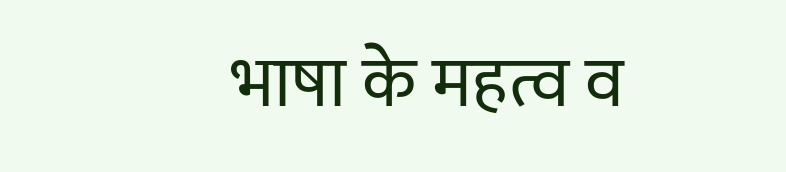भाषा के महत्व व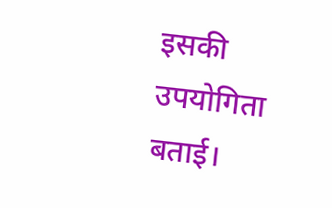इसकी उपयोगिता बताई।